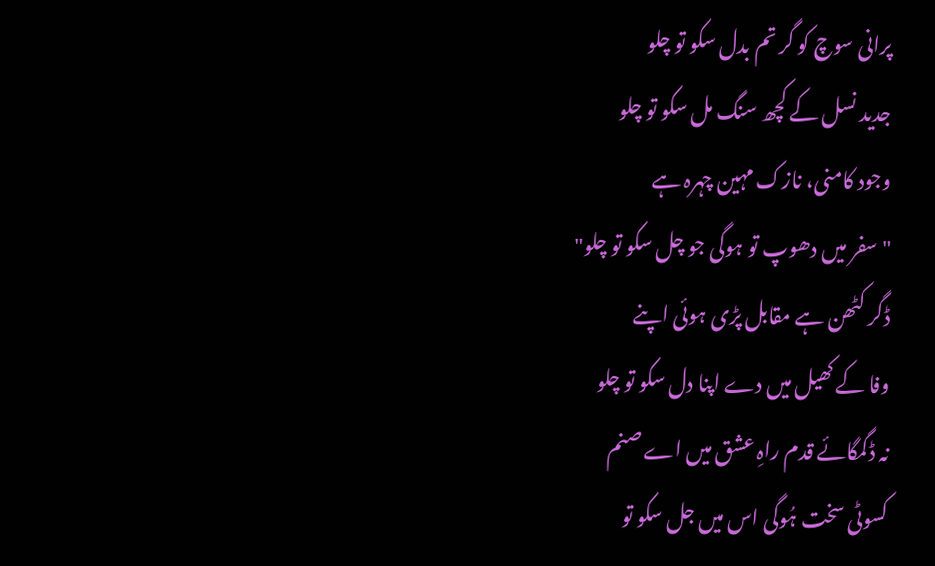پرانی سوچ کو گر تم بدل سکو تو چلو
جدید نسل کے کچھ سنگ مل سکو تو چلو
وجود کامنی، نازک مہین چہرہ ہے
"سفر میں دھوپ تو ہوگی جو چل سکو تو چلو"
ڈگر کٹھن ہے مقابل پڑی ہوئی اپنے
وفا کے کھیل میں دے اپنا دل سکو تو چلو
نہ ڈگمگائے قدم راہِ عشق میں اے صنم
کسوٹی سخت ہُوگی اس میں جل سکو تو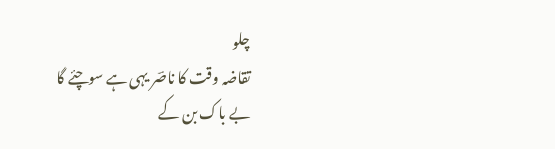چلو
تقاضہ وقت کا ناصؔر یہی ہے سوچئے گا
بے باک بن کے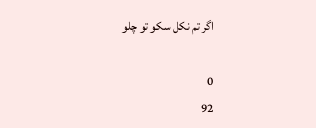اگر تم نکل سکو تو چلو

0
92